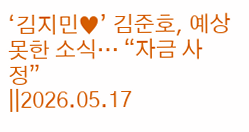‘김지민♥’ 김준호, 예상 못한 소식… “자금 사정”
||2026.05.17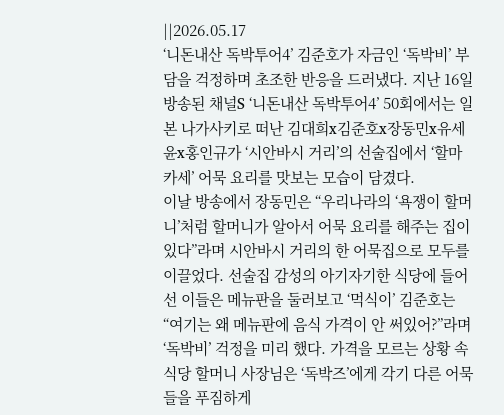||2026.05.17
‘니돈내산 독박투어4’ 김준호가 자금인 ‘독박비’ 부담을 걱정하며 초조한 반응을 드러냈다. 지난 16일 방송된 채널S ‘니돈내산 독박투어4’ 50회에서는 일본 나가사키로 떠난 김대희x김준호x장동민x유세윤x홍인규가 ‘시안바시 거리’의 선술집에서 ‘할마카세’ 어묵 요리를 맛보는 모습이 담겼다.
이날 방송에서 장동민은 “우리나라의 ‘욕쟁이 할머니’처럼 할머니가 알아서 어묵 요리를 해주는 집이 있다”라며 시안바시 거리의 한 어묵집으로 모두를 이끌었다. 선술집 감성의 아기자기한 식당에 들어선 이들은 메뉴판을 둘러보고 ‘먹식이’ 김준호는 “여기는 왜 메뉴판에 음식 가격이 안 써있어?”라며 ‘독박비’ 걱정을 미리 했다. 가격을 모르는 상황 속 식당 할머니 사장님은 ‘독박즈’에게 각기 다른 어묵들을 푸짐하게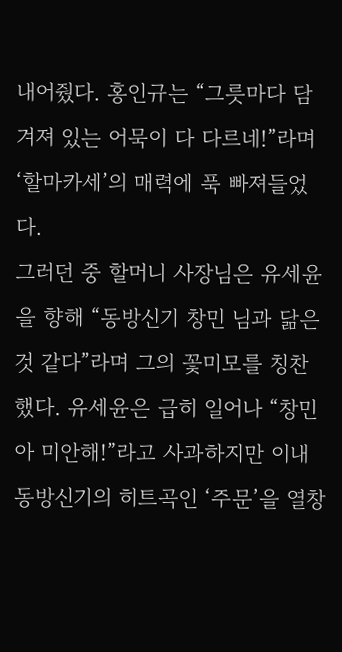내어줬다. 홍인규는 “그릇마다 담겨져 있는 어묵이 다 다르네!”라며 ‘할마카세’의 매력에 푹 빠져들었다.
그러던 중 할머니 사장님은 유세윤을 향해 “동방신기 창민 님과 닮은 것 같다”라며 그의 꽃미모를 칭찬했다. 유세윤은 급히 일어나 “창민아 미안해!”라고 사과하지만 이내 동방신기의 히트곡인 ‘주문’을 열창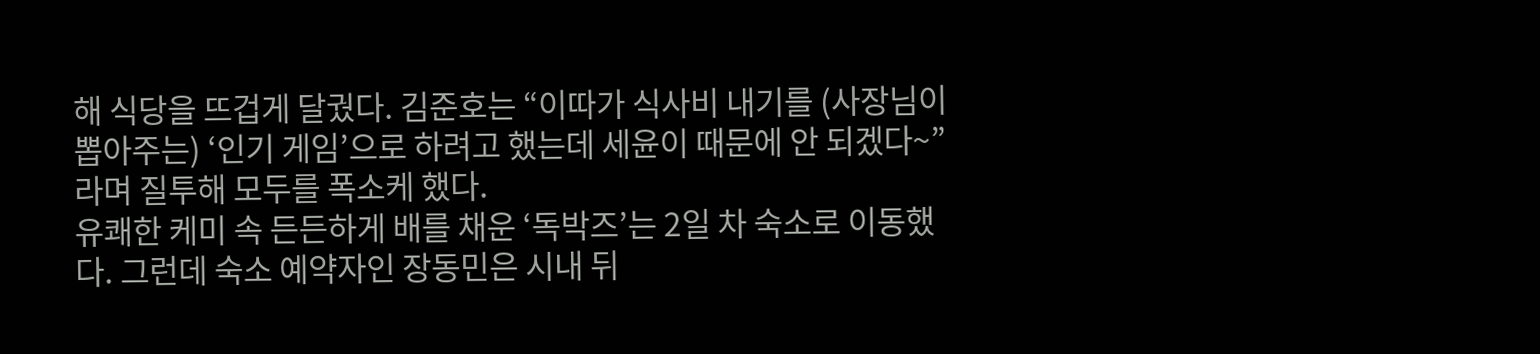해 식당을 뜨겁게 달궜다. 김준호는 “이따가 식사비 내기를 (사장님이 뽑아주는) ‘인기 게임’으로 하려고 했는데 세윤이 때문에 안 되겠다~”라며 질투해 모두를 폭소케 했다.
유쾌한 케미 속 든든하게 배를 채운 ‘독박즈’는 2일 차 숙소로 이동했다. 그런데 숙소 예약자인 장동민은 시내 뒤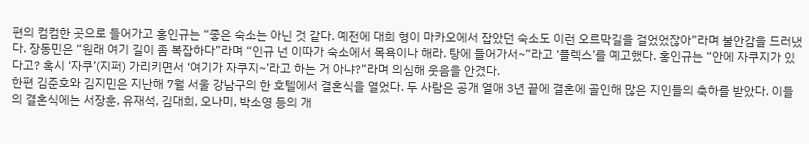편의 컴컴한 곳으로 들어가고 홍인규는 “좋은 숙소는 아닌 것 같다. 예전에 대희 형이 마카오에서 잡았던 숙소도 이런 오르막길을 걸었었잖아”라며 불안감을 드러냈다. 장동민은 “원래 여기 길이 좀 복잡하다”라며 “인규 넌 이따가 숙소에서 목욕이나 해라. 탕에 들어가서~”라고 ‘플렉스’를 예고했다. 홍인규는 “안에 자쿠지가 있다고? 혹시 ‘자쿠’(지퍼) 가리키면서 ‘여기가 자쿠지~’라고 하는 거 아냐?”라며 의심해 웃음을 안겼다.
한편 김준호와 김지민은 지난해 7월 서울 강남구의 한 호텔에서 결혼식을 열었다. 두 사람은 공개 열애 3년 끝에 결혼에 골인해 많은 지인들의 축하를 받았다. 이들의 결혼식에는 서장훈, 유재석, 김대희, 오나미, 박소영 등의 개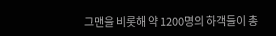그맨을 비롯해 약 1200명의 하객들이 총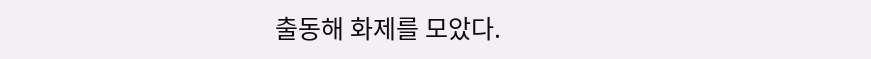출동해 화제를 모았다.